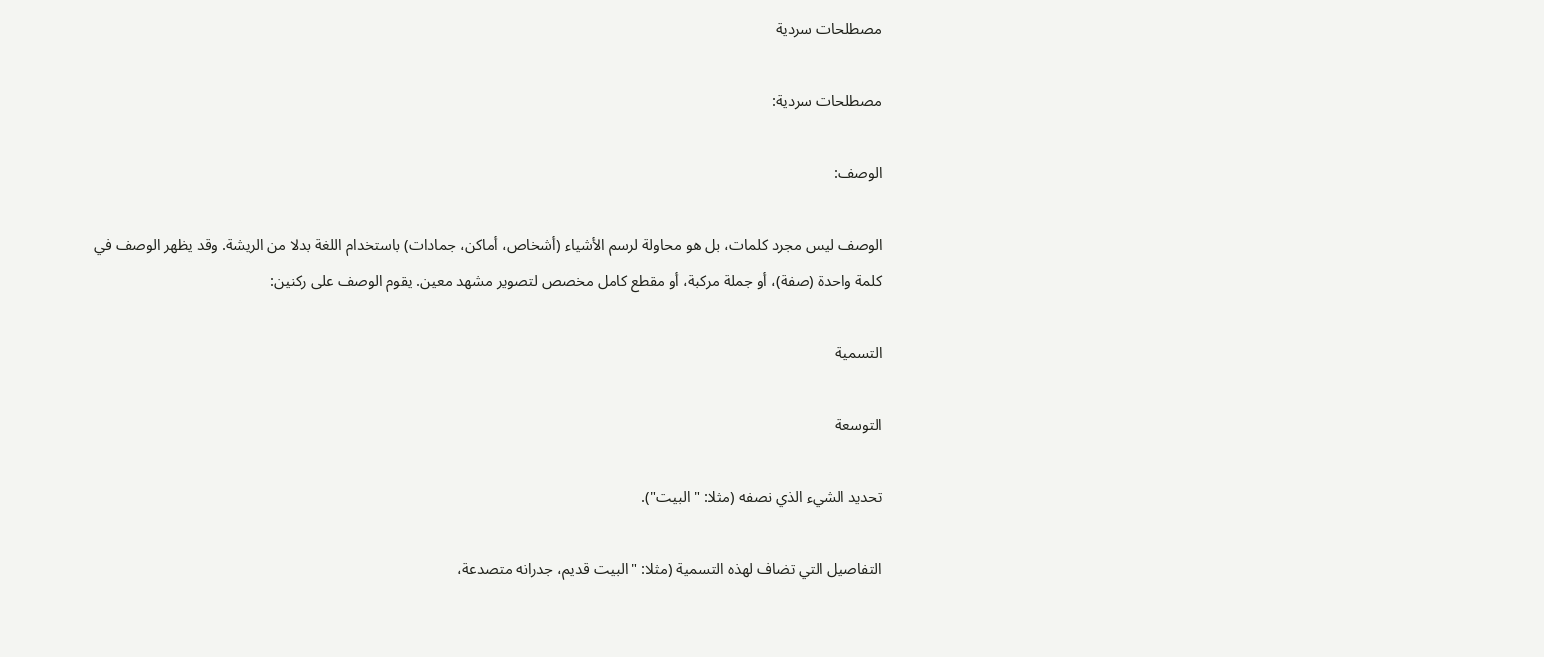مصطلحات سردية

مصطلحات سردية:

الوصف:

الوصف ليس مجرد كلمات، بل هو محاولة لرسم الأشياء (أشخاص، أماكن، جمادات) باستخدام اللغة بدلا من الريشة. وقد يظهر الوصف في كلمة واحدة (صفة)، أو جملة مركبة، أو مقطع كامل مخصص لتصوير مشهد معين. يقوم الوصف على ركنين:

التسمية

التوسعة

تحديد الشيء الذي نصفه (مثلا: "البيت").

التفاصيل التي تضاف لهذه التسمية (مثلا: "البيت قديم، جدرانه متصدعة،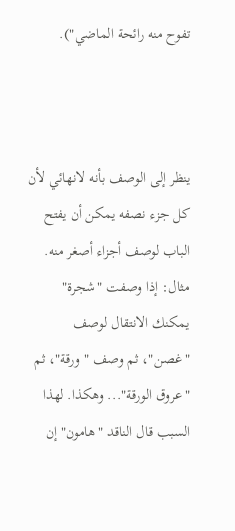تفوح منه رائحة الماضي").



ينظر إلى الوصف بأنه لانهائي لأن كل جزء نصفه يمكن أن يفتح الباب لوصف أجزاء أصغر منه. مثال: إذا وصفت "شجرة" يمكنك الانتقال لوصف "غصن"، ثم وصف "ورقة"، ثم "عروق الورقة"... وهكذا. لهذا السبب قال الناقد "هامون" إن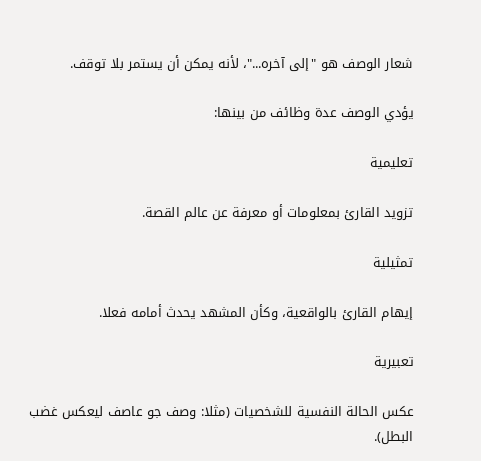شعار الوصف هو "إلى آخره..."، لأنه يمكن أن يستمر بلا توقف.

يؤدي الوصف عدة وظائف من بينها:

تعليمية

تزويد القارئ بمعلومات أو معرفة عن عالم القصة.

تمثيلية

إيهام القارئ بالواقعية، وكأن المشهد يحدث أمامه فعلا.

تعبيرية

عكس الحالة النفسية للشخصيات (مثلا: وصف جو عاصف ليعكس غضب البطل).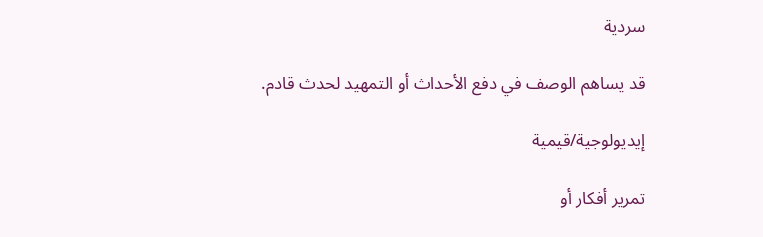سردية

قد يساهم الوصف في دفع الأحداث أو التمهيد لحدث قادم.

إيديولوجية/قيمية

تمرير أفكار أو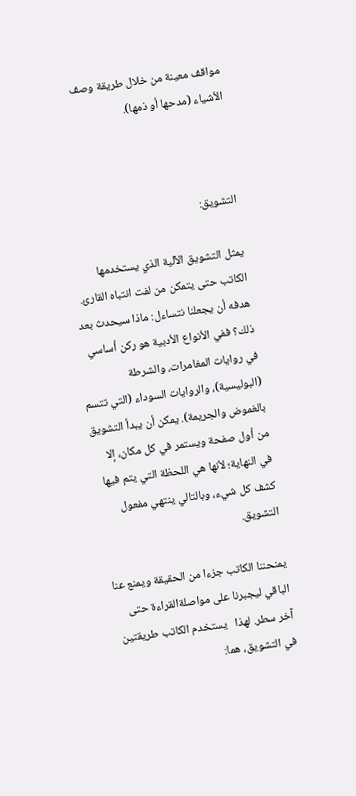مواقف معينة من خلال طريقة وصف الأشياء (مدحها أو ذمها).



التشويق:

يمثل التشويق الآلية الذي يستخدمها الكاتب حتى يتمكن من لفت انتباه القارئ. هدفه أن يجعلنا نتساءل: ماذا سيحدث بعد ذلك؟ ففي الأنواع الأدبية هو ركن أساسي في روايات المغامرات، والشرطة (البوليسية)، والروايات السوداء (التي تتسم بالغموض والجريمة). يمكن أن يبدأ التشويق من أول صفحة ويستمر في كل مكان، إلا في النهاية؛ لأنها هي اللحظة التي يتم فيها كشف كل شيء، وبالتالي ينتهي مفعول التشويق.

يمنحننا الكاتب جزءا من الحقيقة ويمنع عنا الباقي ليجبرنا على مواصلةالقراءة حتى آخر سطر. لهذا   يستخدم الكاتب طريقتين في التشويق، هما: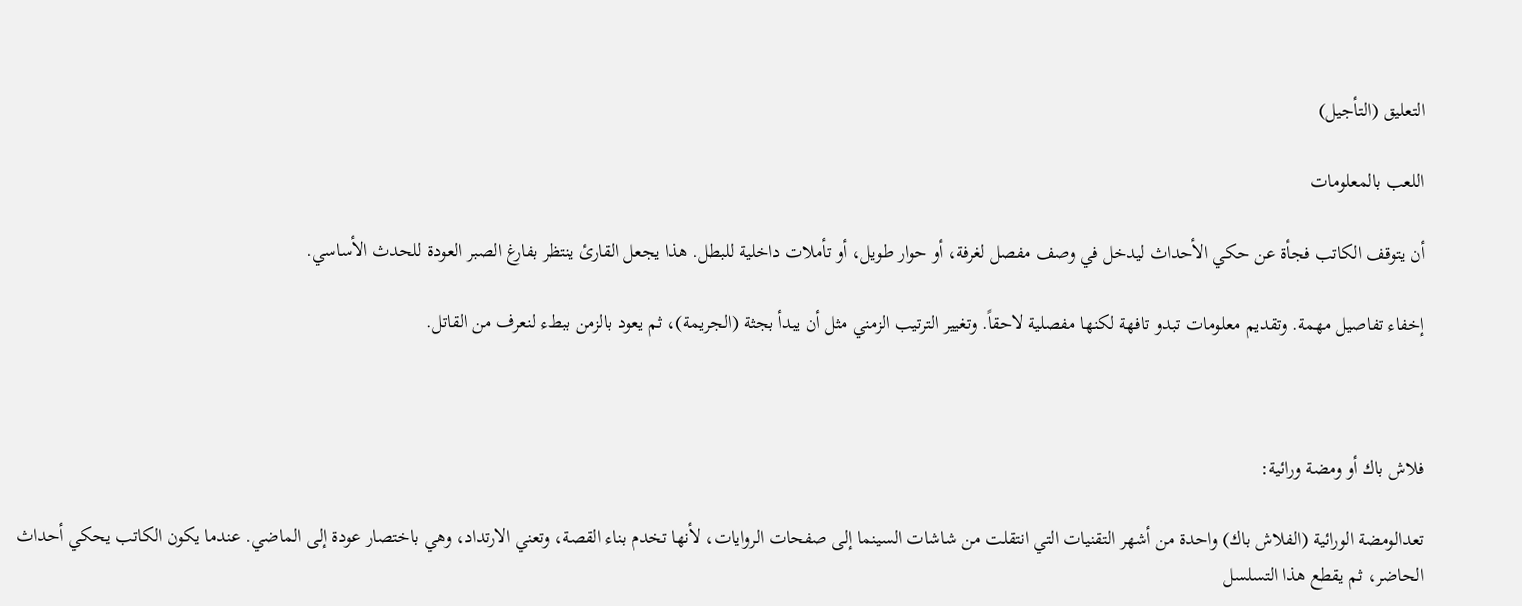التعليق (التأجيل)

اللعب بالمعلومات

أن يتوقف الكاتب فجأة عن حكي الأحداث ليدخل في وصف مفصل لغرفة، أو حوار طويل، أو تأملات داخلية للبطل. هذا يجعل القارئ ينتظر بفارغ الصبر العودة للحدث الأساسي.

إخفاء تفاصيل مهمة. وتقديم معلومات تبدو تافهة لكنها مفصلية لاحقاً. وتغيير الترتيب الزمني مثل أن يبدأ بجثة (الجريمة)، ثم يعود بالزمن ببطء لنعرف من القاتل.



فلاش باك أو ومضة ورائية:

تعدالومضة الورائية (الفلاش باك) واحدة من أشهر التقنيات التي انتقلت من شاشات السينما إلى صفحات الروايات، لأنها تخدم بناء القصة، وتعني الارتداد، وهي باختصار عودة إلى الماضي. عندما يكون الكاتب يحكي أحداث الحاضر، ثم يقطع هذا التسلسل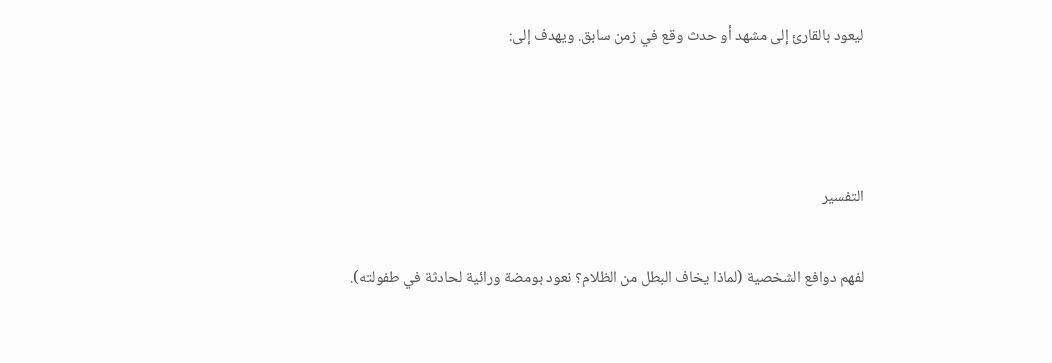ليعود بالقارئ إلى مشهد أو حدث وقع في زمن سابق. ويهدف إلى:



التفسير

لفهم دوافع الشخصية (لماذا يخاف البطل من الظلام؟ نعود بومضة ورائية لحادثة في طفولته).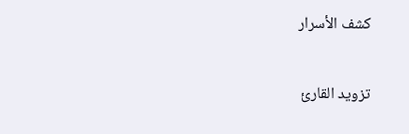كشف الأسرار

تزويد القارئ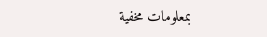بمعلومات مخفية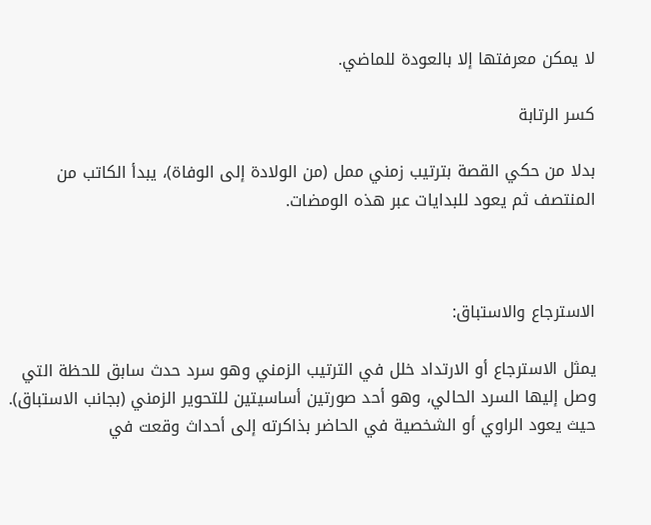لا يمكن معرفتها إلا بالعودة للماضي.

كسر الرتابة

بدلا من حكي القصة بترتيب زمني ممل (من الولادة إلى الوفاة)، يبدأ الكاتب من المنتصف ثم يعود للبدايات عبر هذه الومضات.



الاسترجاع والاستباق:

يمثل الاسترجاع أو الارتداد خلل في الترتيب الزمني وهو سرد حدث سابق للحظة التي وصل إليها السرد الحالي، وهو أحد صورتين أساسيتين للتحوير الزمني (بجانب الاستباق). حيث يعود الراوي أو الشخصية في الحاضر بذاكرته إلى أحداث وقعت في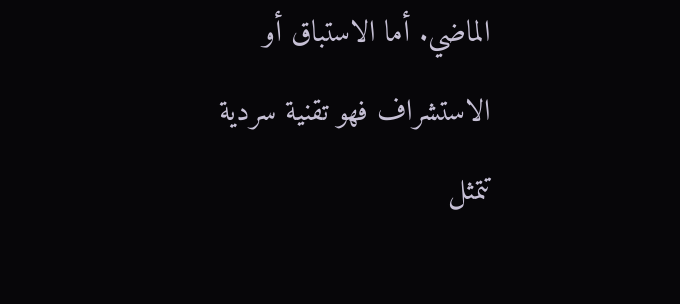الماضي. أما الاستباق أو الاستشراف فهو تقنية سردية تتمثل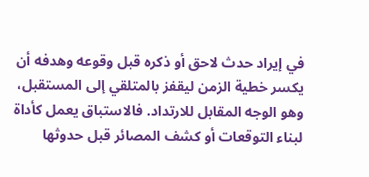في إيراد حدث لاحق أو ذكره قبل وقوعه وهدفه أن يكسر خطية الزمن ليقفز بالمتلقي إلى المستقبل، وهو الوجه المقابل للارتداد. فالاستباق يعمل كأداة لبناء التوقعات أو كشف المصائر قبل حدوثها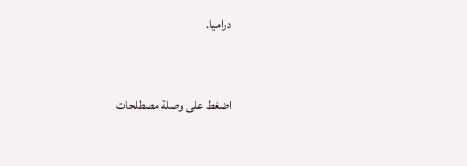دراميا.


اضغط على وصلة مصطلحات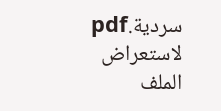سردية.pdf لاستعراض الملف